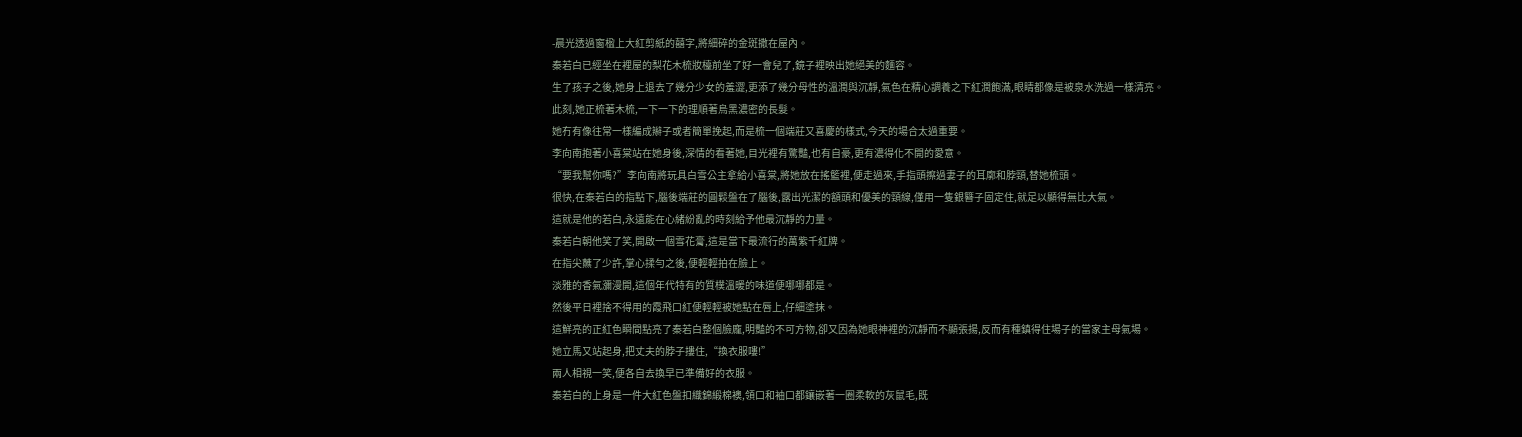-晨光透過窗楹上大紅剪紙的囍字,將細碎的金斑撒在屋內。
秦若白已經坐在裡屋的梨花木梳妝檯前坐了好一會兒了,鏡子裡映出她絕美的麵容。
生了孩子之後,她身上退去了幾分少女的羞澀,更添了幾分母性的溫潤與沉靜,氣色在精心調養之下紅潤飽滿,眼睛都像是被泉水洗過一樣清亮。
此刻,她正梳著木梳,一下一下的理順著烏黑濃密的長髮。
她冇有像往常一樣編成辮子或者簡單挽起,而是梳一個端莊又喜慶的樣式,今天的場合太過重要。
李向南抱著小喜棠站在她身後,深情的看著她,目光裡有驚豔,也有自豪,更有濃得化不開的愛意。
“要我幫你嗎?”李向南將玩具白雪公主拿給小喜棠,將她放在搖籃裡,便走過來,手指頭擦過妻子的耳廓和脖頸,替她梳頭。
很快,在秦若白的指點下,腦後端莊的圓鬏盤在了腦後,露出光潔的額頭和優美的頸線,僅用一隻銀簪子固定住,就足以顯得無比大氣。
這就是他的若白,永遠能在心緒紛亂的時刻給予他最沉靜的力量。
秦若白朝他笑了笑,開啟一個雪花膏,這是當下最流行的萬紫千紅牌。
在指尖蘸了少許,掌心揉勻之後,便輕輕拍在臉上。
淡雅的香氣瀰漫開,這個年代特有的質樸溫暖的味道便哪哪都是。
然後平日裡捨不得用的霞飛口紅便輕輕被她點在唇上,仔細塗抹。
這鮮亮的正紅色瞬間點亮了秦若白整個臉龐,明豔的不可方物,卻又因為她眼神裡的沉靜而不顯張揚,反而有種鎮得住場子的當家主母氣場。
她立馬又站起身,把丈夫的脖子摟住,“換衣服嘍!”
兩人相視一笑,便各自去換早已準備好的衣服。
秦若白的上身是一件大紅色盤扣織錦緞棉襖,領口和袖口都鑲嵌著一圈柔軟的灰鼠毛,既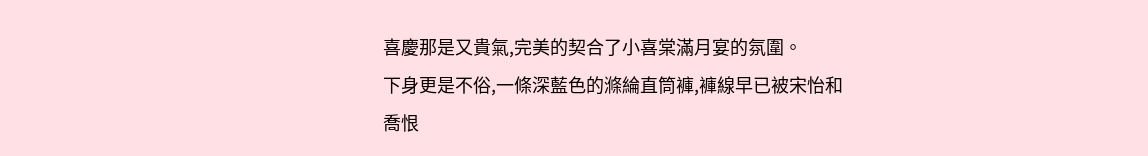喜慶那是又貴氣,完美的契合了小喜棠滿月宴的氛圍。
下身更是不俗,一條深藍色的滌綸直筒褲,褲線早已被宋怡和喬恨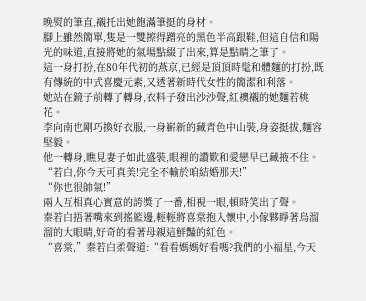晚熨的筆直,襯托出她飽滿筆挺的身材。
腳上雖然簡單,隻是一雙擦得蹭亮的黑色半高跟鞋,但這自信和陽光的味道,直接將她的氣場點綴了出來,算是點睛之筆了。
這一身打扮,在80年代初的燕京,已經是頂頂時髦和體麵的打扮,既有傳統的中式喜慶元素,又透著新時代女性的簡潔和利落。
她站在鏡子前轉了轉身,衣料子發出沙沙聲,紅襖襯的她麵若桃花。
李向南也剛巧換好衣服,一身嶄新的藏青色中山裝,身姿挺拔,麵容堅毅。
他一轉身,瞧見妻子如此盛裝,眼裡的讚歎和愛戀早已藏掖不住。
“若白,你今天可真美!完全不輸於咱結婚那天!”
“你也很帥氣!”
兩人互相真心實意的誇獎了一番,相視一眼,頓時笑出了聲。
秦若白捂著嘴來到搖籃邊,輕輕將喜棠抱入懷中,小傢夥睜著烏溜溜的大眼睛,好奇的看著母親這鮮豔的紅色。
“喜棠,”秦若白柔聲道:“看看媽媽好看嗎?我們的小福星,今天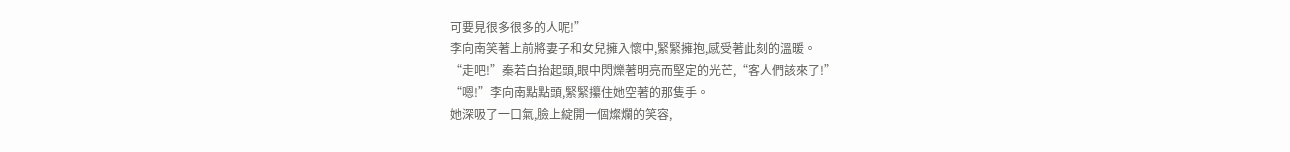可要見很多很多的人呢!”
李向南笑著上前將妻子和女兒擁入懷中,緊緊擁抱,感受著此刻的溫暖。
“走吧!”秦若白抬起頭,眼中閃爍著明亮而堅定的光芒,“客人們該來了!”
“嗯!”李向南點點頭,緊緊攥住她空著的那隻手。
她深吸了一口氣,臉上綻開一個燦爛的笑容,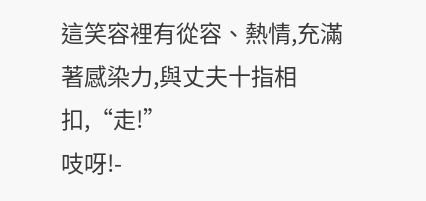這笑容裡有從容、熱情,充滿著感染力,與丈夫十指相扣,“走!”
吱呀!-